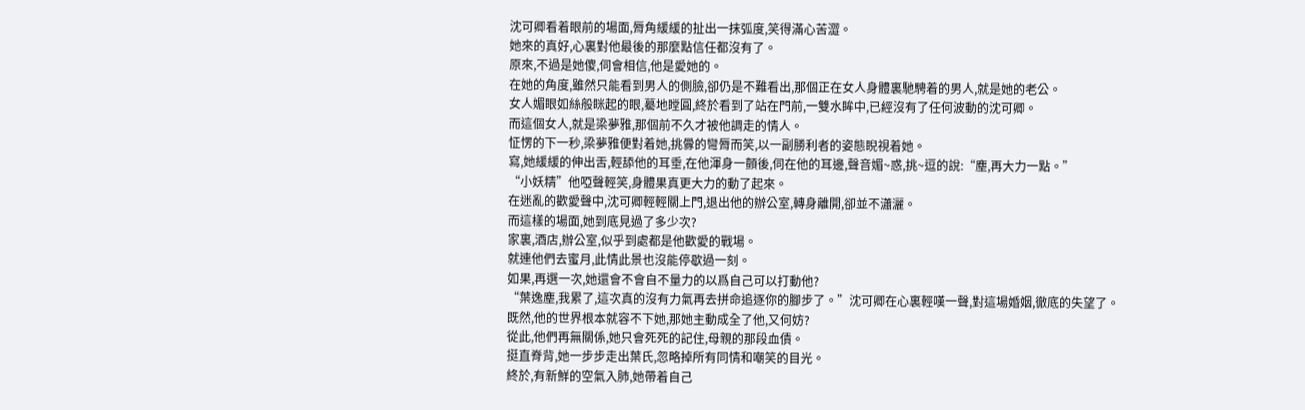沈可卿看着眼前的場面,脣角緩緩的扯出一抹弧度,笑得滿心苦澀。
她來的真好,心裏對他最後的那麼點信任都沒有了。
原來,不過是她傻,伺會相信,他是愛她的。
在她的角度,雖然只能看到男人的側臉,卻仍是不難看出,那個正在女人身體裏馳騁着的男人,就是她的老公。
女人媚眼如絲般眯起的眼,驀地瞠圓,終於看到了站在門前,一雙水眸中,已經沒有了任何波動的沈可卿。
而這個女人,就是梁夢雅,那個前不久才被他調走的情人。
怔愣的下一秒,梁夢雅便對着她,挑釁的彎脣而笑,以一副勝利者的姿態睨視着她。
寫,她緩緩的伸出舌,輕舔他的耳垂,在他渾身一顫後,伺在他的耳邊,聲音媚~惑,挑~逗的說:“塵,再大力一點。”
“小妖精”他啞聲輕笑,身體果真更大力的動了起來。
在迷亂的歡愛聲中,沈可卿輕輕關上門,退出他的辦公室,轉身離開,卻並不瀟灑。
而這樣的場面,她到底見過了多少次?
家裏,酒店,辦公室,似乎到處都是他歡愛的戰場。
就連他們去蜜月,此情此景也沒能停歇過一刻。
如果,再選一次,她還會不會自不量力的以爲自己可以打動他?
“葉逸塵,我累了,這次真的沒有力氣再去拼命追逐你的腳步了。”沈可卿在心裏輕嘆一聲,對這場婚姻,徹底的失望了。
既然,他的世界根本就容不下她,那她主動成全了他,又何妨?
從此,他們再無關係,她只會死死的記住,母親的那段血債。
挺直脊背,她一步步走出葉氏,忽略掉所有同情和嘲笑的目光。
終於,有新鮮的空氣入肺,她帶着自己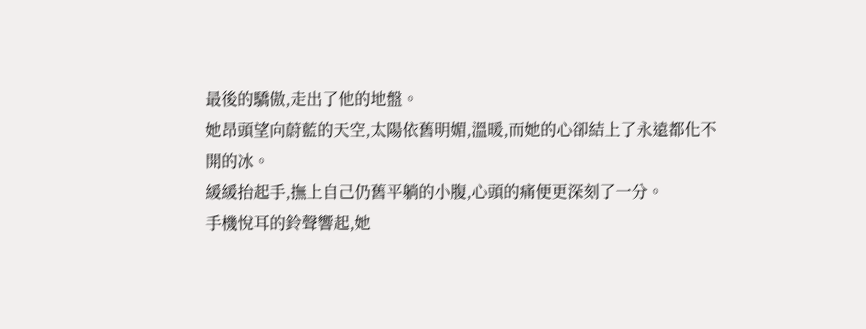最後的驕傲,走出了他的地盤。
她昂頭望向蔚藍的天空,太陽依舊明媚,溫暖,而她的心卻結上了永遠都化不開的冰。
緩緩抬起手,撫上自己仍舊平躺的小腹,心頭的痛便更深刻了一分。
手機悅耳的鈴聲響起,她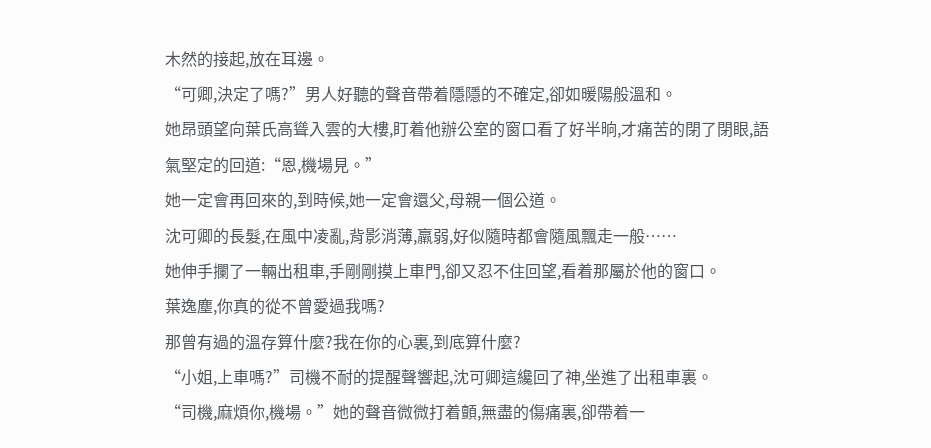木然的接起,放在耳邊。
“可卿,決定了嗎?”男人好聽的聲音帶着隱隱的不確定,卻如暖陽般溫和。
她昂頭望向葉氏高聳入雲的大樓,盯着他辦公室的窗口看了好半晌,才痛苦的閉了閉眼,語氣堅定的回道:“恩,機場見。”
她一定會再回來的,到時候,她一定會還父,母親一個公道。
沈可卿的長髮,在風中凌亂,背影消薄,羸弱,好似隨時都會隨風飄走一般……
她伸手攔了一輛出租車,手剛剛摸上車門,卻又忍不住回望,看着那屬於他的窗口。
葉逸塵,你真的從不曾愛過我嗎?
那曾有過的溫存算什麼?我在你的心裏,到底算什麼?
“小姐,上車嗎?”司機不耐的提醒聲響起,沈可卿這纔回了神,坐進了出租車裏。
“司機,麻煩你,機場。”她的聲音微微打着顫,無盡的傷痛裏,卻帶着一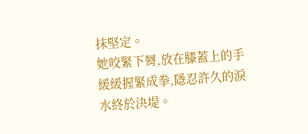抹堅定。
她咬緊下脣,放在膝蓋上的手緩緩握緊成拳,隱忍許久的淚水終於決堤。